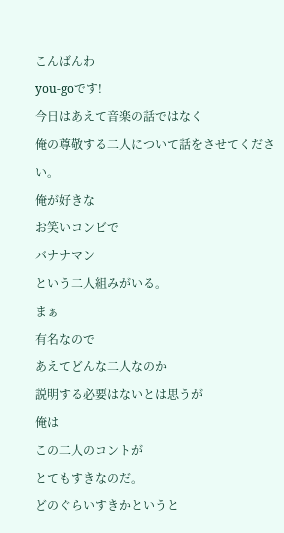こんばんわ
you-goです!
今日はあえて音楽の話ではなく
俺の尊敬する二人について話をさせてください。
俺が好きな
お笑いコンビで
バナナマン
という二人組みがいる。
まぁ
有名なので
あえてどんな二人なのか
説明する必要はないとは思うが
俺は
この二人のコントが
とてもすきなのだ。
どのぐらいすきかというと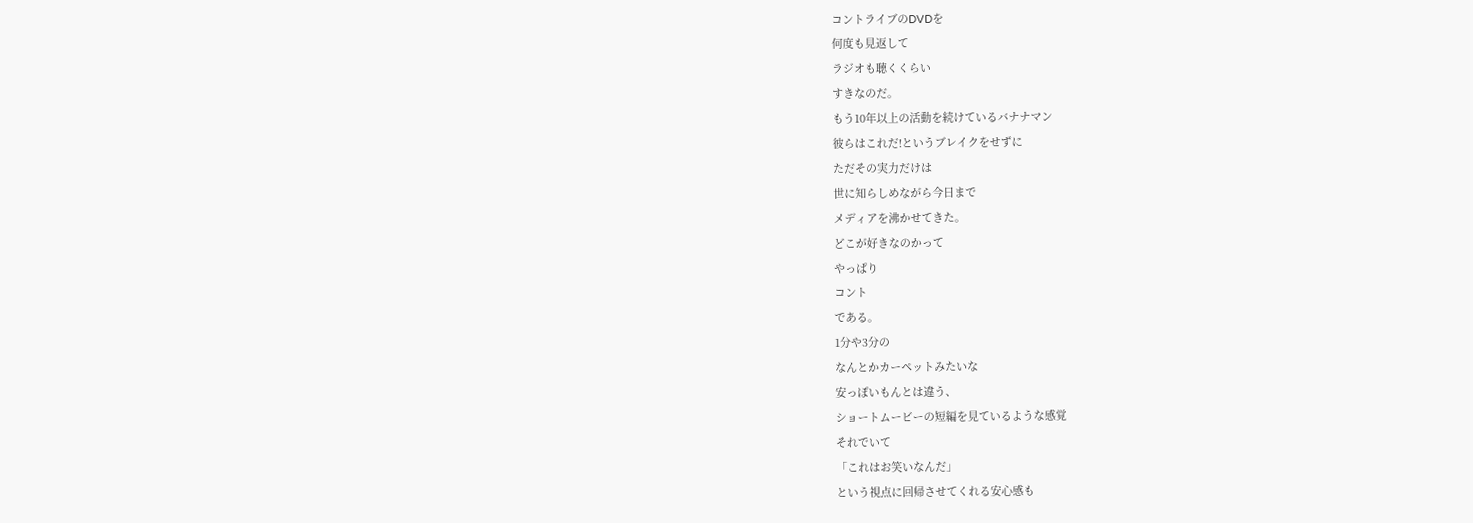コントライブのDVDを
何度も見返して
ラジオも聴くくらい
すきなのだ。
もう10年以上の活動を続けているバナナマン
彼らはこれだ!というブレイクをせずに
ただその実力だけは
世に知らしめながら今日まで
メディアを沸かせてきた。
どこが好きなのかって
やっぱり
コント
である。
1分や3分の
なんとかカーペットみたいな
安っぽいもんとは違う、
ショートムービーの短編を見ているような感覚
それでいて
「これはお笑いなんだ」
という視点に回帰させてくれる安心感も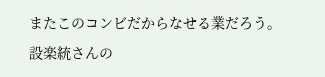またこのコンビだからなせる業だろう。
設楽統さんの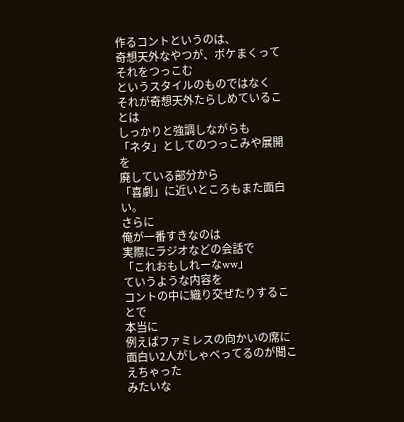作るコントというのは、
奇想天外なやつが、ボケまくってそれをつっこむ
というスタイルのものではなく
それが奇想天外たらしめていることは
しっかりと強調しながらも
「ネタ」としてのつっこみや展開を
廃している部分から
「喜劇」に近いところもまた面白い。
さらに
俺が一番すきなのは
実際にラジオなどの会話で
「これおもしれーなww」
ていうような内容を
コントの中に織り交ぜたりすることで
本当に
例えばファミレスの向かいの席に
面白い2人がしゃべってるのが聞こえちゃった
みたいな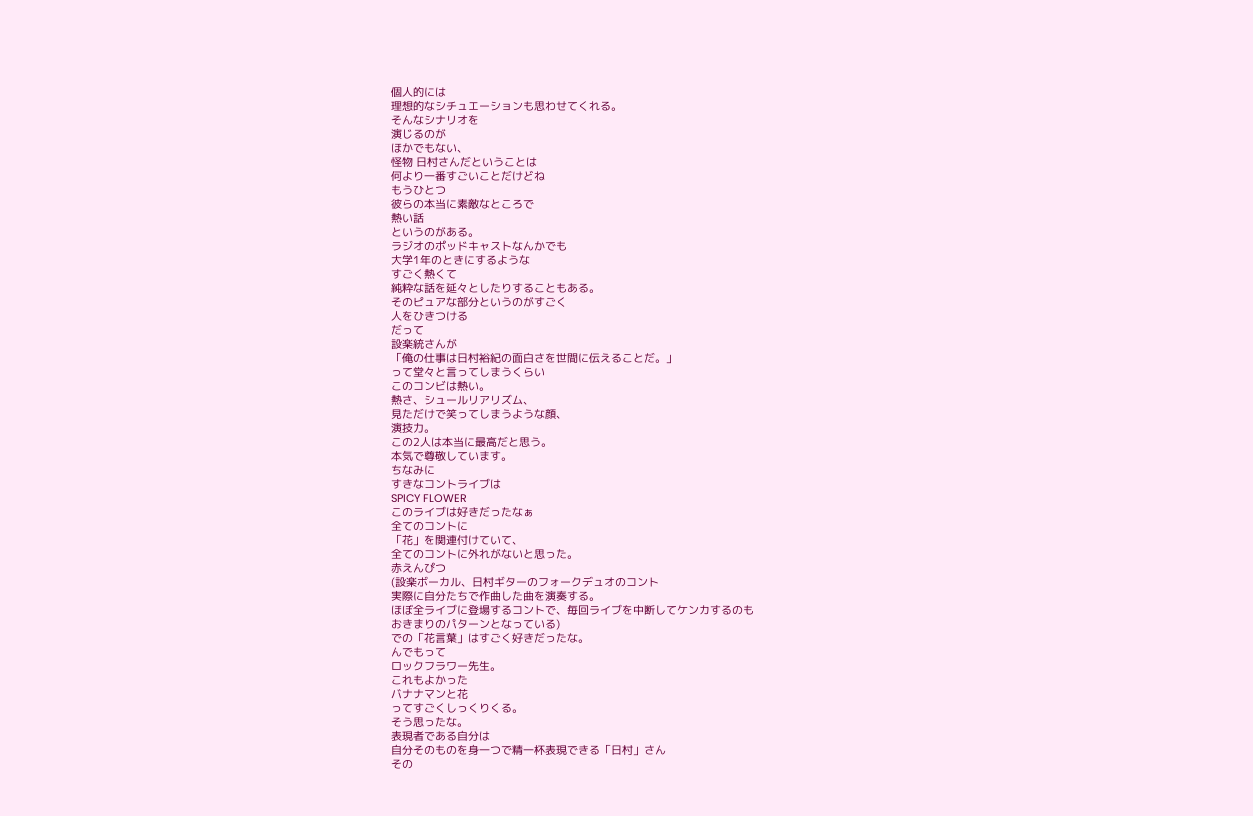個人的には
理想的なシチュエーションも思わせてくれる。
そんなシナリオを
演じるのが
ほかでもない、
怪物 日村さんだということは
何より一番すごいことだけどね
もうひとつ
彼らの本当に素敵なところで
熱い話
というのがある。
ラジオのポッドキャストなんかでも
大学1年のときにするような
すごく熱くて
純粋な話を延々としたりすることもある。
そのピュアな部分というのがすごく
人をひきつける
だって
設楽統さんが
「俺の仕事は日村裕紀の面白さを世間に伝えることだ。」
って堂々と言ってしまうくらい
このコンビは熱い。
熱さ、シュールリアリズム、
見ただけで笑ってしまうような顔、
演技力。
この2人は本当に最高だと思う。
本気で尊敬しています。
ちなみに
すきなコントライブは
SPICY FLOWER
このライブは好きだったなぁ
全てのコントに
「花」を関連付けていて、
全てのコントに外れがないと思った。
赤えんぴつ
(設楽ボーカル、日村ギターのフォークデュオのコント
実際に自分たちで作曲した曲を演奏する。
ほぼ全ライブに登場するコントで、毎回ライブを中断してケンカするのも
おきまりのパターンとなっている)
での「花言葉」はすごく好きだったな。
んでもって
ロックフラワー先生。
これもよかった
バナナマンと花
ってすごくしっくりくる。
そう思ったな。
表現者である自分は
自分そのものを身一つで精一杯表現できる「日村」さん
その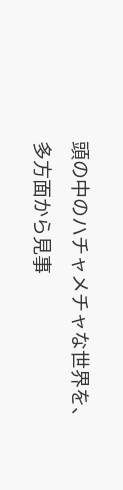頭の中のハチャメチャな世界を、多方面から見事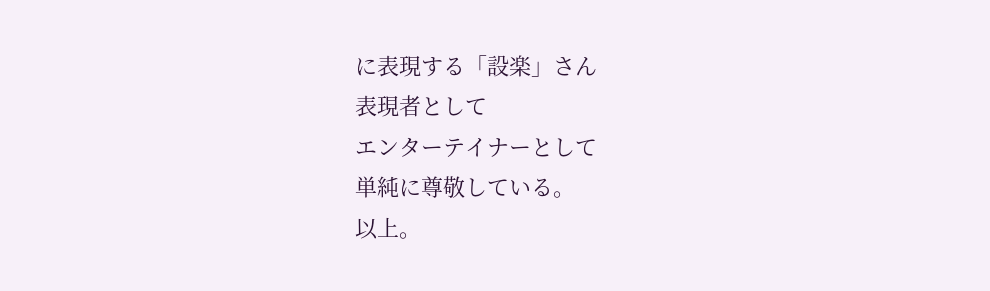に表現する「設楽」さん
表現者として
エンターテイナーとして
単純に尊敬している。
以上。